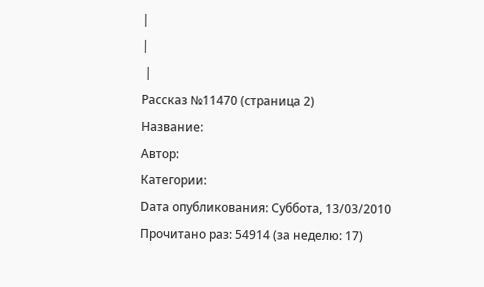|
|
 |
Рассказ №11470 (страница 2)
Название:
Автор:
Категории:
Dата опубликования: Суббота, 13/03/2010
Прочитано раз: 54914 (за неделю: 17)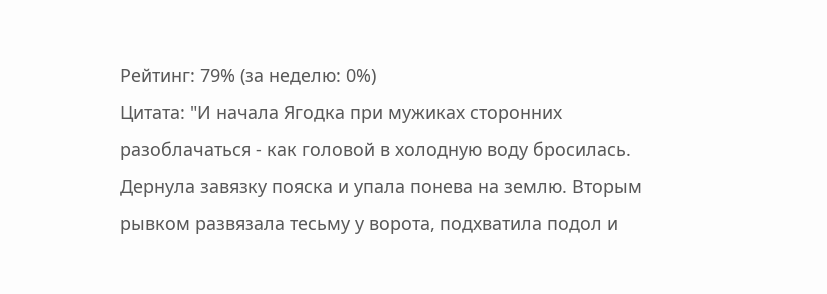Рейтинг: 79% (за неделю: 0%)
Цитата: "И начала Ягодка при мужиках сторонних разоблачаться - как головой в холодную воду бросилась. Дернула завязку пояска и упала понева на землю. Вторым рывком развязала тесьму у ворота, подхватила подол и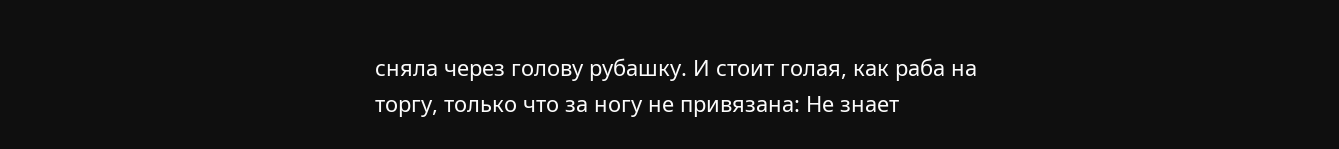сняла через голову рубашку. И стоит голая, как раба на торгу, только что за ногу не привязана: Не знает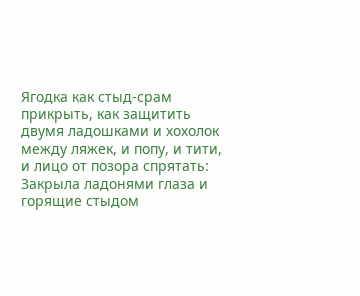Ягодка как стыд-срам прикрыть, как защитить двумя ладошками и хохолок между ляжек, и попу, и тити, и лицо от позора спрятать: Закрыла ладонями глаза и горящие стыдом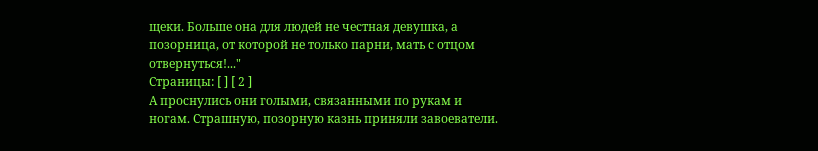щеки. Больше она для людей не честная девушка, а позорница, от которой не только парни, мать с отцом отвернуться!..."
Страницы: [ ] [ 2 ]
А проснулись они голыми, связанными по рукам и ногам. Страшную, позорную казнь приняли завоеватели.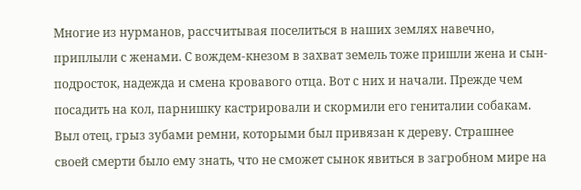Многие из нурманов, рассчитывая поселиться в наших землях навечно, приплыли с женами. С вождем-кнезом в захват земель тоже пришли жена и сын-подросток, надежда и смена кровавого отца. Вот с них и начали. Прежде чем посадить на кол, парнишку кастрировали и скормили его гениталии собакам. Выл отец, грыз зубами ремни, которыми был привязан к дереву. Страшнее своей смерти было ему знать, что не сможет сынок явиться в загробном мире на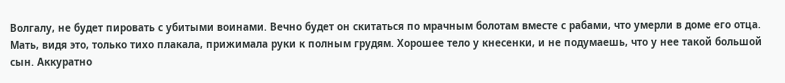Волгалу, не будет пировать с убитыми воинами. Вечно будет он скитаться по мрачным болотам вместе с рабами, что умерли в доме его отца.
Мать, видя это, только тихо плакала, прижимала руки к полным грудям. Хорошее тело у кнесенки, и не подумаешь, что у нее такой большой сын. Аккуратно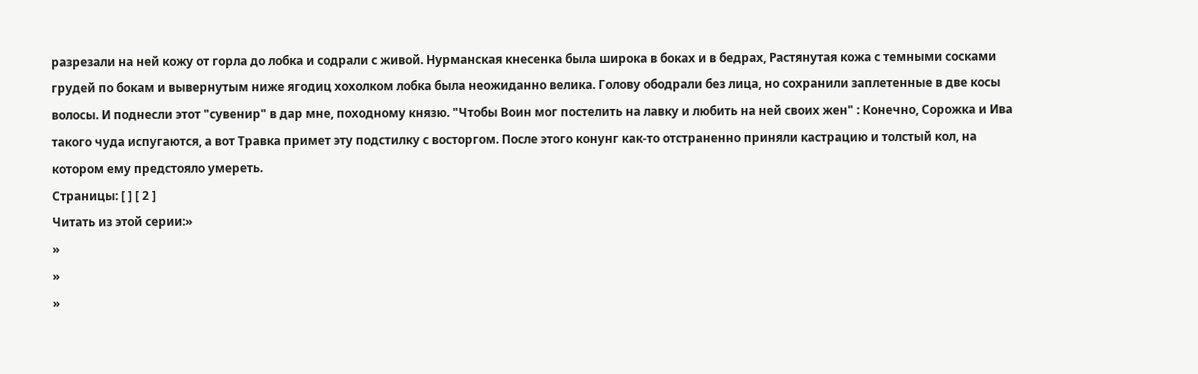разрезали на ней кожу от горла до лобка и содрали с живой. Нурманская кнесенка была широка в боках и в бедрах, Растянутая кожа с темными сосками грудей по бокам и вывернутым ниже ягодиц хохолком лобка была неожиданно велика. Голову ободрали без лица, но сохранили заплетенные в две косы волосы. И поднесли этот "сувенир" в дар мне, походному князю. "Чтобы Воин мог постелить на лавку и любить на ней своих жен" : Конечно, Сорожка и Ива такого чуда испугаются, а вот Травка примет эту подстилку с восторгом. После этого конунг как-то отстраненно приняли кастрацию и толстый кол, на котором ему предстояло умереть.
Страницы: [ ] [ 2 ]
Читать из этой серии:»
»
»
»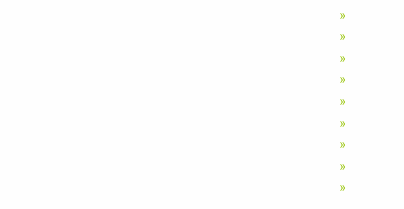»
»
»
»
»
»
»
»
»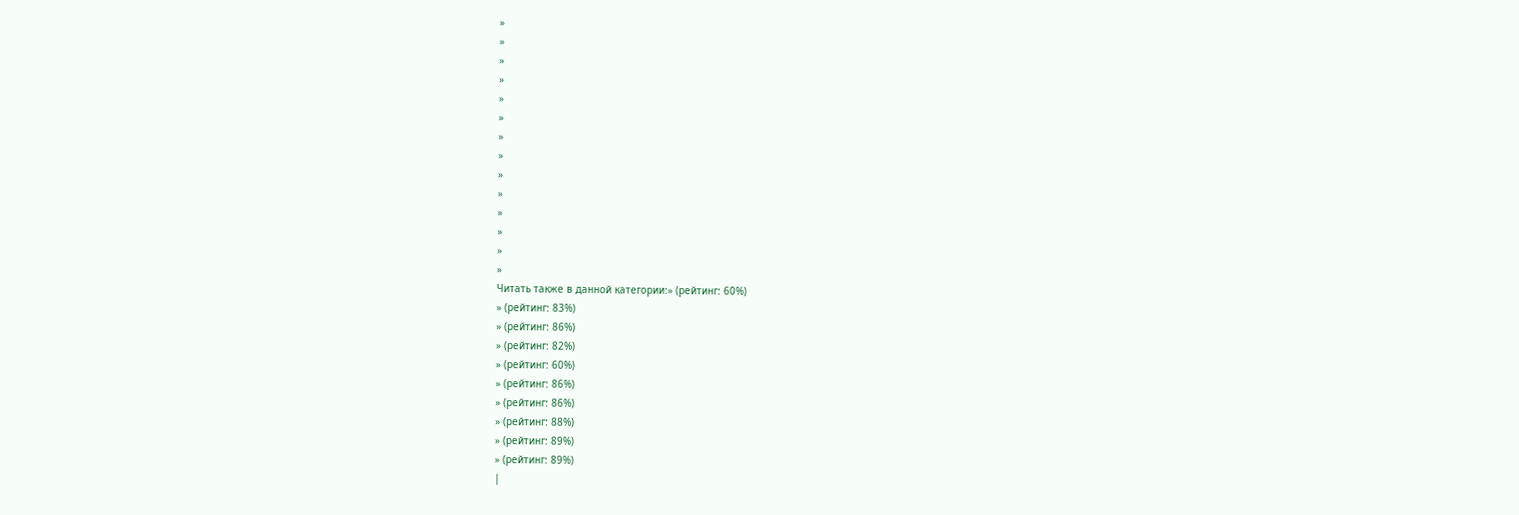»
»
»
»
»
»
»
»
»
»
»
»
»
»
Читать также в данной категории:» (рейтинг: 60%)
» (рейтинг: 83%)
» (рейтинг: 86%)
» (рейтинг: 82%)
» (рейтинг: 60%)
» (рейтинг: 86%)
» (рейтинг: 86%)
» (рейтинг: 88%)
» (рейтинг: 89%)
» (рейтинг: 89%)
|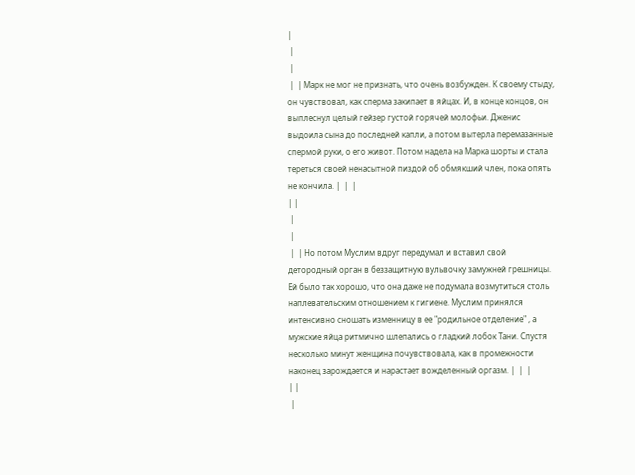|
 |
 |
 |  | Марк не мог не признать, что очень возбужден. К своему стыду, он чувствовал, как сперма закипает в яйцах. И, в конце концов, он выплеснул целый гейзер густой горячей молофьи. Дженис выдоила сына до последней капли, а потом вытерла перемазанные спермой руки, о его живот. Потом надела на Марка шорты и стала тереться своей ненасытной пиздой об обмякший член, пока опять не кончила. |  |  |
| |
 |
 |
 |  | Но потом Муслим вдруг передумал и вставил свой детородный орган в беззащитную вульвочку замужней грешницы. Ей было так хорошо, что она даже не подумала возмутиться столь наплевательским отношением к гигиене. Муслим принялся интенсивно сношать изменницу в ее "родильное отделение" , а мужские яйца ритмично шлепались о гладкий лобок Тани. Спустя несколько минут женщина почувствовала, как в промежности наконец зарождается и нарастает вожделенный оргазм. |  |  |
| |
 |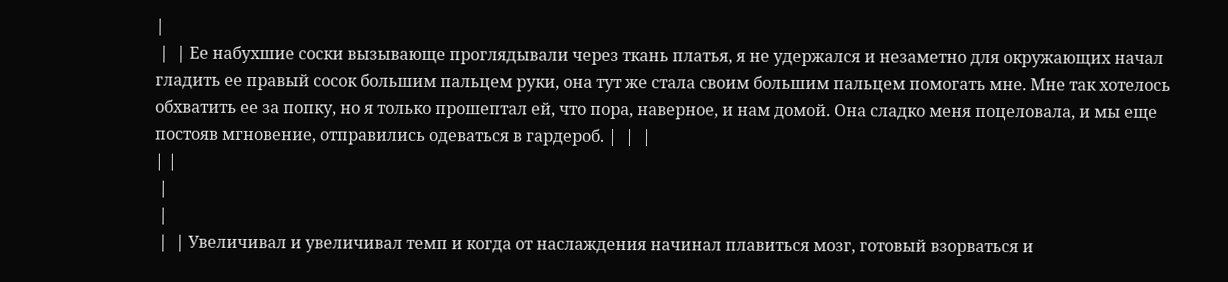|
 |  | Ее набухшие соски вызывающе проглядывали через ткань платья, я не удержался и незаметно для окружающих начал гладить ее правый сосок большим пальцем руки, она тут же стала своим большим пальцем помогать мне. Мне так хотелось обхватить ее за попку, но я только прошептал ей, что пора, наверное, и нам домой. Она сладко меня поцеловала, и мы еще постояв мгновение, отправились одеваться в гардероб. |  |  |
| |
 |
 |
 |  | Увеличивал и увеличивал темп и когда от наслаждения начинал плавиться мозг, готовый взорваться и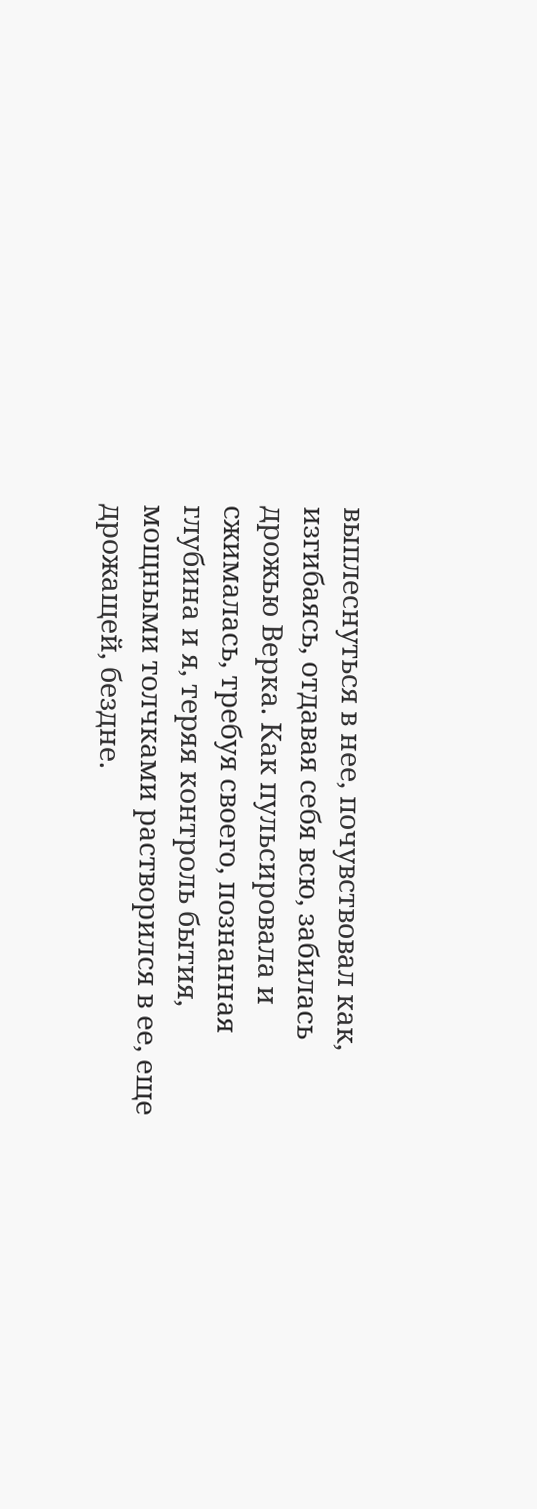выплеснуться в нее, почувствовал как, изгибаясь, отдавая себя всю, забилась дрожью Верка. Как пульсировала и сжималась, требуя своего, познанная глубина и я, теряя контроль бытия, мощными толчками растворился в ее, еще дрожащей, бездне.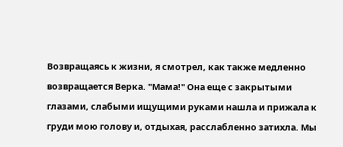Возвращаясь к жизни, я смотрел, как также медленно возвращается Верка. "Мама!" Она еще с закрытыми глазами, слабыми ищущими руками нашла и прижала к груди мою голову и, отдыхая, расслабленно затихла. Мы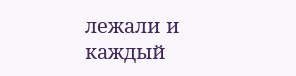лежали и каждый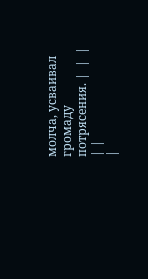молча, усваивал громаду потрясения. |  |  |
| |
|